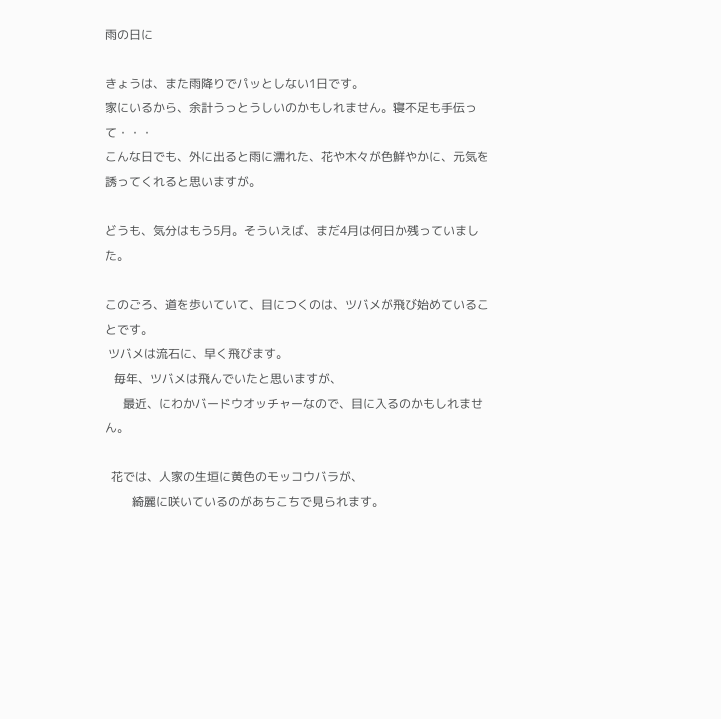雨の日に

きょうは、また雨降りでパッとしない1日です。
家にいるから、余計うっとうしいのかもしれません。寝不足も手伝って・・・
こんな日でも、外に出ると雨に濡れた、花や木々が色鮮やかに、元気を誘ってくれると思いますが。

どうも、気分はもう5月。そういえば、まだ4月は何日か残っていました。

このごろ、道を歩いていて、目につくのは、ツバメが飛び始めていることです。
 ツバメは流石に、早く飛びます。
   毎年、ツバメは飛んでいたと思いますが、
      最近、にわかバードウオッチャーなので、目に入るのかもしれません。

  花では、人家の生垣に黄色のモッコウバラが、
         綺麗に咲いているのがあちこちで見られます。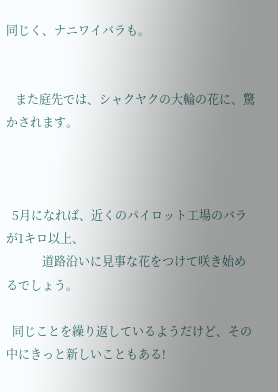同じく、ナニワイバラも。


   また庭先では、シャクヤクの大輪の花に、驚かされます。



  5月になれば、近くのパイロット工場のバラが1キロ以上、
            道路沿いに見事な花をつけて咲き始めるでしょう。

  同じことを繰り返しているようだけど、その中にきっと新しいこともある!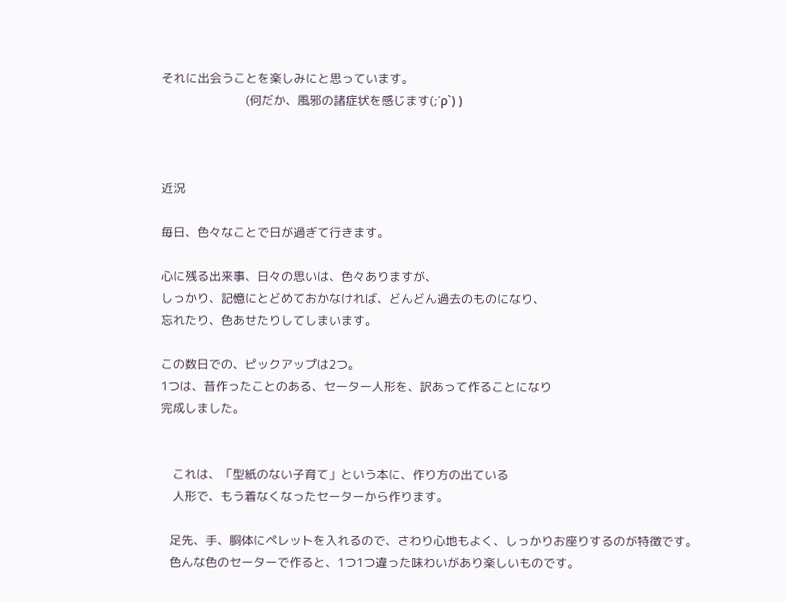それに出会うことを楽しみにと思っています。
                            (何だか、風邪の諸症状を感じます(;´ρ`) )



近況

毎日、色々なことで日が過ぎて行きます。

心に残る出来事、日々の思いは、色々ありますが、
しっかり、記憶にとどめておかなければ、どんどん過去のものになり、
忘れたり、色あせたりしてしまいます。

この数日での、ピックアップは2つ。
1つは、昔作ったことのある、セーター人形を、訳あって作ることになり
完成しました。


    これは、「型紙のない子育て」という本に、作り方の出ている
    人形で、もう着なくなったセーターから作ります。

   足先、手、胴体にペレットを入れるので、さわり心地もよく、しっかりお座りするのが特徴です。
   色んな色のセーターで作ると、1つ1つ違った味わいがあり楽しいものです。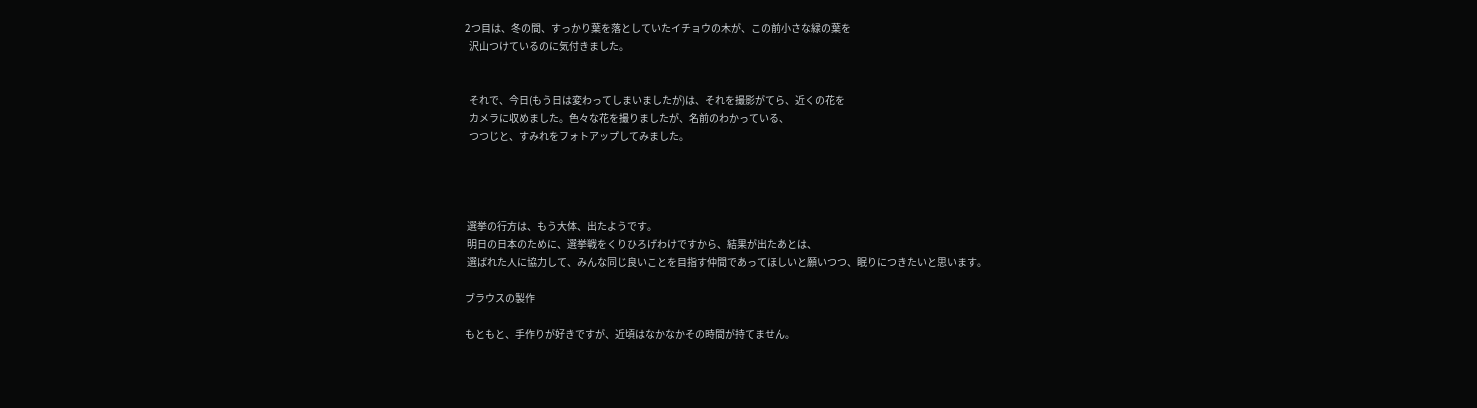2つ目は、冬の間、すっかり葉を落としていたイチョウの木が、この前小さな緑の葉を
  沢山つけているのに気付きました。


  それで、今日(もう日は変わってしまいましたが)は、それを撮影がてら、近くの花を
  カメラに収めました。色々な花を撮りましたが、名前のわかっている、
  つつじと、すみれをフォトアップしてみました。




 選挙の行方は、もう大体、出たようです。
 明日の日本のために、選挙戦をくりひろげわけですから、結果が出たあとは、
 選ばれた人に協力して、みんな同じ良いことを目指す仲間であってほしいと願いつつ、眠りにつきたいと思います。

ブラウスの製作

もともと、手作りが好きですが、近頃はなかなかその時間が持てません。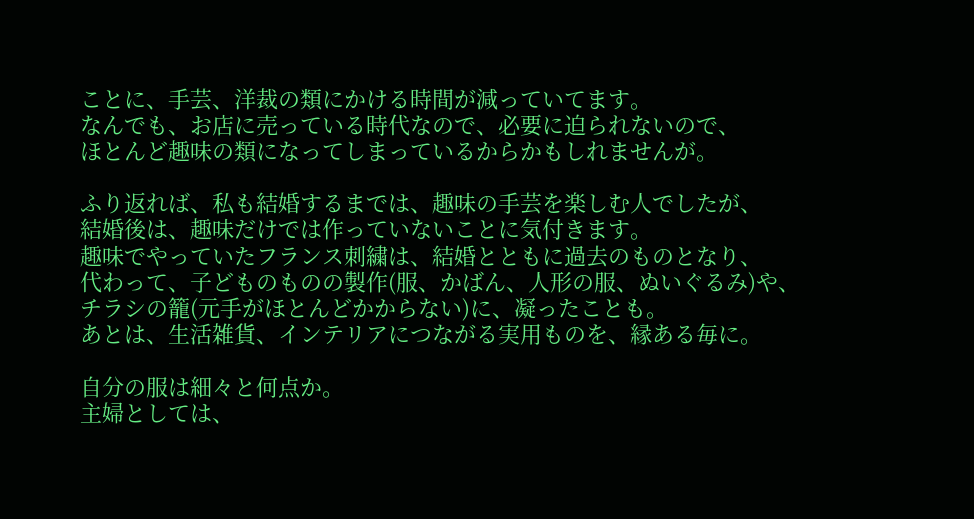ことに、手芸、洋裁の類にかける時間が減っていてます。
なんでも、お店に売っている時代なので、必要に迫られないので、
ほとんど趣味の類になってしまっているからかもしれませんが。

ふり返れば、私も結婚するまでは、趣味の手芸を楽しむ人でしたが、
結婚後は、趣味だけでは作っていないことに気付きます。
趣味でやっていたフランス刺繍は、結婚とともに過去のものとなり、
代わって、子どものものの製作(服、かばん、人形の服、ぬいぐるみ)や、
チラシの籠(元手がほとんどかからない)に、凝ったことも。
あとは、生活雑貨、インテリアにつながる実用ものを、縁ある毎に。

自分の服は細々と何点か。
主婦としては、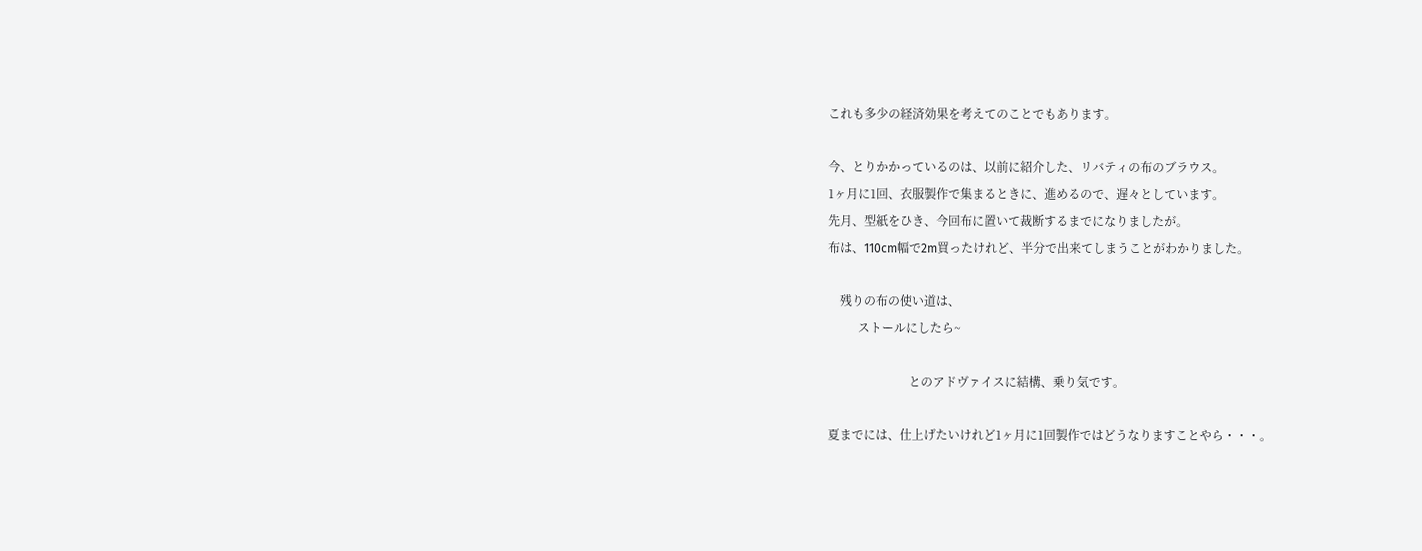これも多少の経済効果を考えてのことでもあります。

今、とりかかっているのは、以前に紹介した、リバティの布のブラウス。
1ヶ月に1回、衣服製作で集まるときに、進めるので、遅々としています。
先月、型紙をひき、今回布に置いて裁断するまでになりましたが。
布は、110cm幅で2m買ったけれど、半分で出来てしまうことがわかりました。

    残りの布の使い道は、
          ストールにしたら~

                           とのアドヴァイスに結構、乗り気です。

夏までには、仕上げたいけれど1ヶ月に1回製作ではどうなりますことやら・・・。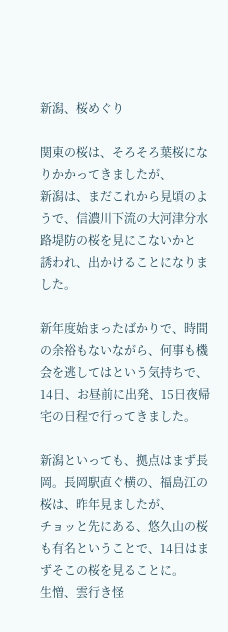新潟、桜めぐり

関東の桜は、そろそろ葉桜になりかかってきましたが、
新潟は、まだこれから見頃のようで、信濃川下流の大河津分水路堤防の桜を見にこないかと
誘われ、出かけることになりました。

新年度始まったばかりで、時間の余裕もないながら、何事も機会を逃してはという気持ちで、
14日、お昼前に出発、15日夜帰宅の日程で行ってきました。

新潟といっても、拠点はまず長岡。長岡駅直ぐ横の、福島江の桜は、昨年見ましたが、
チョッと先にある、悠久山の桜も有名ということで、14日はまずそこの桜を見ることに。
生憎、雲行き怪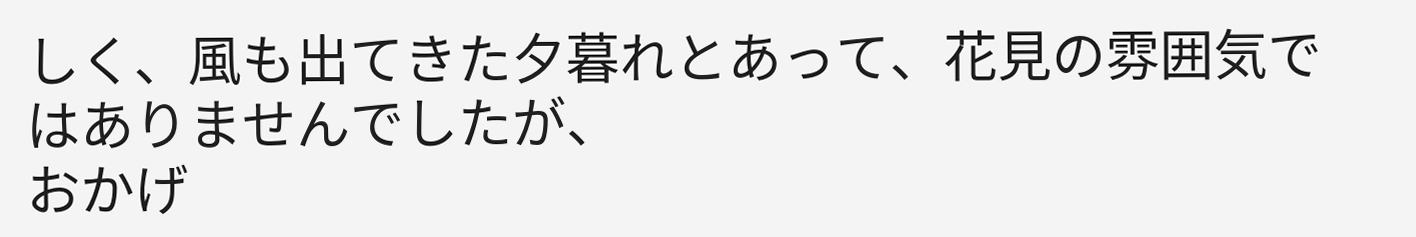しく、風も出てきた夕暮れとあって、花見の雰囲気ではありませんでしたが、
おかげ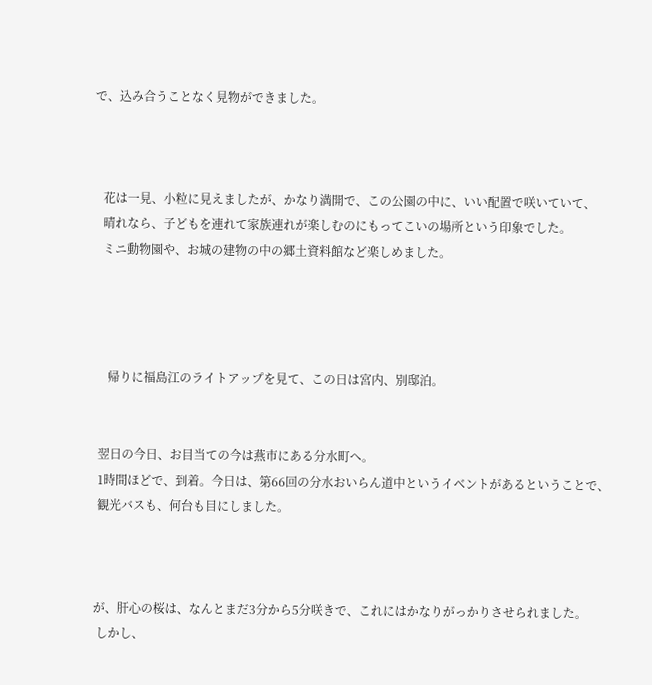で、込み合うことなく見物ができました。



   花は一見、小粒に見えましたが、かなり満開で、この公園の中に、いい配置で咲いていて、
   晴れなら、子どもを連れて家族連れが楽しむのにもってこいの場所という印象でした。
   ミニ動物園や、お城の建物の中の郷土資料館など楽しめました。




     帰りに福島江のライトアップを見て、この日は宮内、別邸泊。


  翌日の今日、お目当ての今は燕市にある分水町へ。
  1時間ほどで、到着。今日は、第66回の分水おいらん道中というイベントがあるということで、
  観光バスも、何台も目にしました。



 が、肝心の桜は、なんとまだ3分から5分咲きで、これにはかなりがっかりさせられました。
  しかし、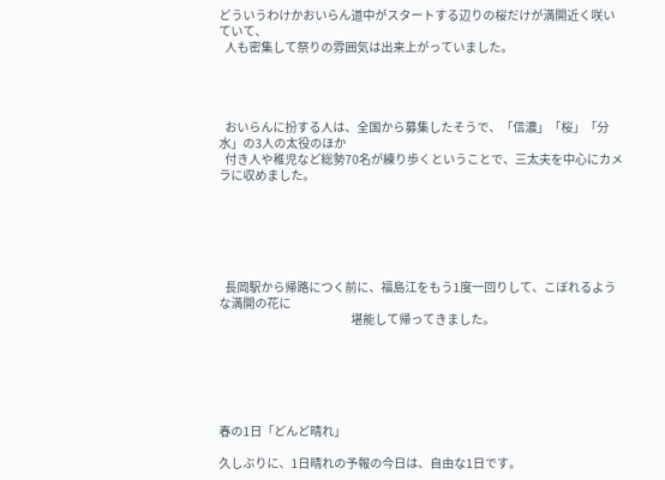どういうわけかおいらん道中がスタートする辺りの桜だけが満開近く咲いていて、
  人も密集して祭りの雰囲気は出来上がっていました。




  おいらんに扮する人は、全国から募集したそうで、「信濃」「桜」「分水」の3人の太役のほか
  付き人や稚児など総勢70名が練り歩くということで、三太夫を中心にカメラに収めました。






  長岡駅から帰路につく前に、福島江をもう1度一回りして、こぼれるような満開の花に
                                            堪能して帰ってきました。






春の1日「どんど晴れ」

久しぶりに、1日晴れの予報の今日は、自由な1日です。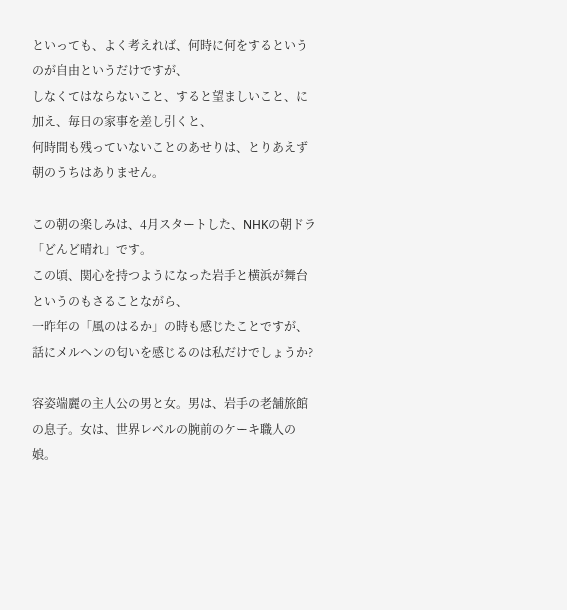といっても、よく考えれば、何時に何をするというのが自由というだけですが、
しなくてはならないこと、すると望ましいこと、に加え、毎日の家事を差し引くと、
何時間も残っていないことのあせりは、とりあえず朝のうちはありません。

この朝の楽しみは、4月スタートした、NHKの朝ドラ「どんど晴れ」です。
この頃、関心を持つようになった岩手と横浜が舞台というのもさることながら、
一昨年の「風のはるか」の時も感じたことですが、話にメルヘンの匂いを感じるのは私だけでしょうか?

容姿端麗の主人公の男と女。男は、岩手の老舗旅館の息子。女は、世界レベルの腕前のケーキ職人の娘。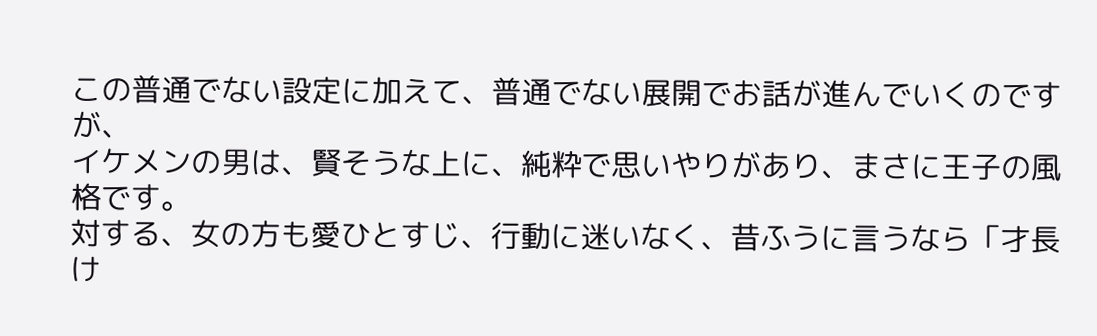この普通でない設定に加えて、普通でない展開でお話が進んでいくのですが、
イケメンの男は、賢そうな上に、純粋で思いやりがあり、まさに王子の風格です。
対する、女の方も愛ひとすじ、行動に迷いなく、昔ふうに言うなら「才長け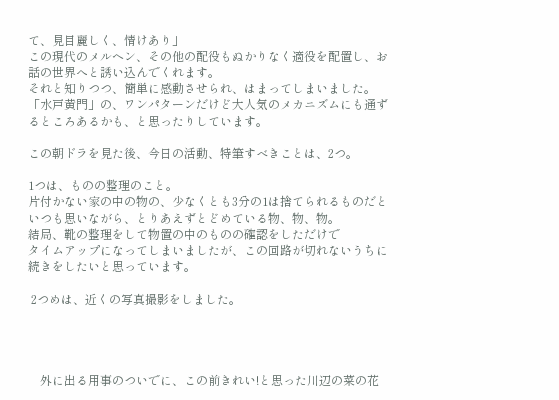て、見目麗しく、情けあり」
この現代のメルヘン、その他の配役もぬかりなく適役を配置し、お話の世界へと誘い込んでくれます。
それと知りつつ、簡単に感動させられ、はまってしまいました。
「水戸黄門」の、ワンパターンだけど大人気のメカニズムにも通ずるところあるかも、と思ったりしています。

この朝ドラを見た後、今日の活動、特筆すべきことは、2つ。

1つは、ものの整理のこと。
片付かない家の中の物の、少なくとも3分の1は捨てられるものだと
いつも思いながら、とりあえずとどめている物、物、物。
結局、靴の整理をして物置の中のものの確認をしただけで
タイムアップになってしまいましたが、この回路が切れないうちに続きをしたいと思っています。

 2つめは、近くの写真撮影をしました。




    外に出る用事のついでに、この前きれい!と思った川辺の菜の花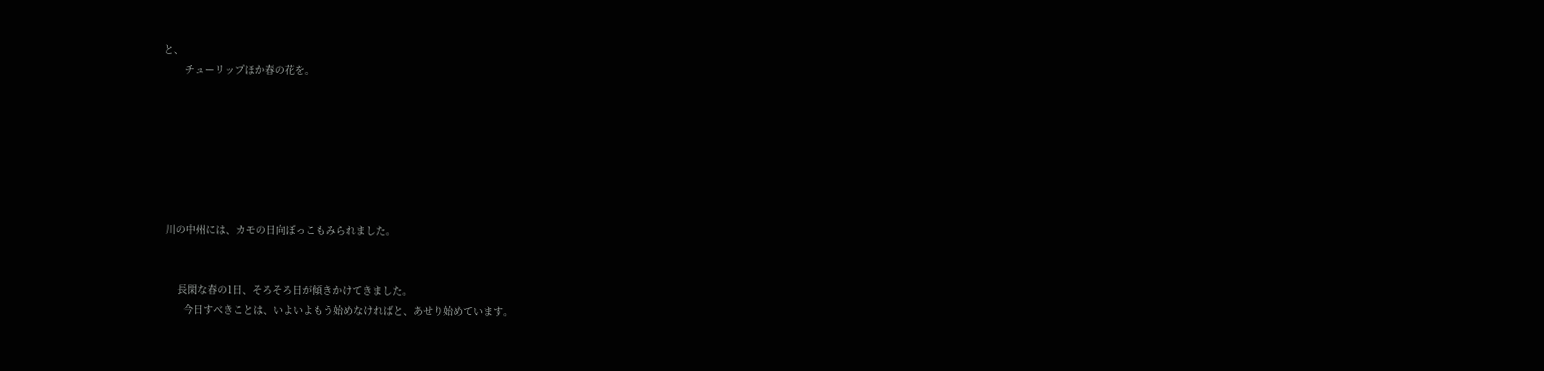と、
       チューリップほか春の花を。







 川の中州には、カモの日向ぼっこもみられました。


     長閑な春の1日、そろそろ日が傾きかけてきました。
       今日すべきことは、いよいよもう始めなければと、あせり始めています。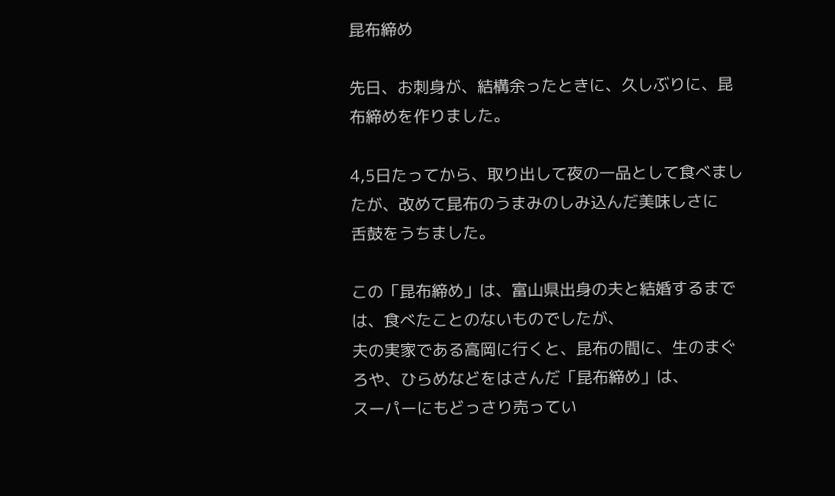昆布締め

先日、お刺身が、結構余ったときに、久しぶりに、昆布締めを作りました。

4,5日たってから、取り出して夜の一品として食べましたが、改めて昆布のうまみのしみ込んだ美味しさに
舌鼓をうちました。

この「昆布締め」は、富山県出身の夫と結婚するまでは、食べたことのないものでしたが、
夫の実家である高岡に行くと、昆布の間に、生のまぐろや、ひらめなどをはさんだ「昆布締め」は、
スーパーにもどっさり売ってい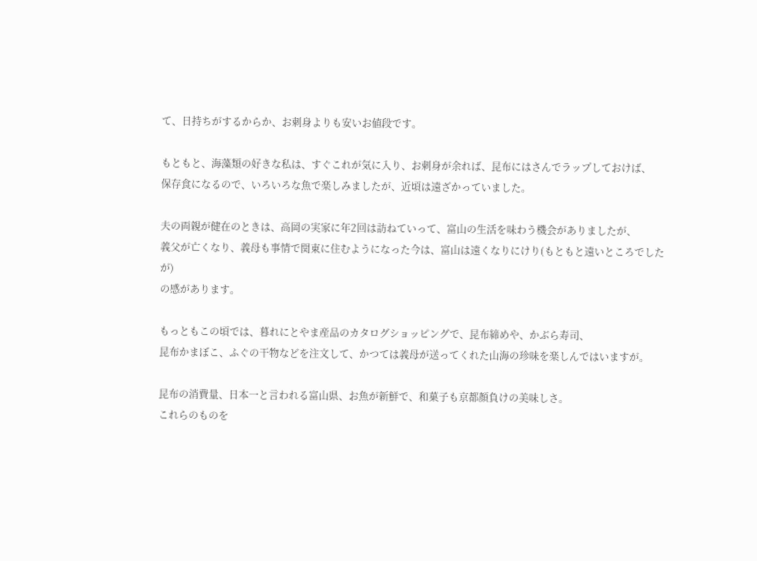て、日持ちがするからか、お刺身よりも安いお値段です。

もともと、海藻類の好きな私は、すぐこれが気に入り、お刺身が余れば、昆布にはさんでラップしておけば、
保存食になるので、いろいろな魚で楽しみましたが、近頃は遠ざかっていました。

夫の両親が健在のときは、高岡の実家に年2回は訪ねていって、富山の生活を味わう機会がありましたが、
義父が亡くなり、義母も事情で関東に住むようになった今は、富山は遠くなりにけり(もともと遠いところでしたが)
の感があります。

もっともこの頃では、暮れにとやま産品のカタログショッピングで、昆布締めや、かぶら寿司、
昆布かまぼこ、ふぐの干物などを注文して、かつては義母が送ってくれた山海の珍味を楽しんではいますが。

昆布の消費量、日本一と言われる富山県、お魚が新鮮で、和菓子も京都顔負けの美味しさ。
これらのものを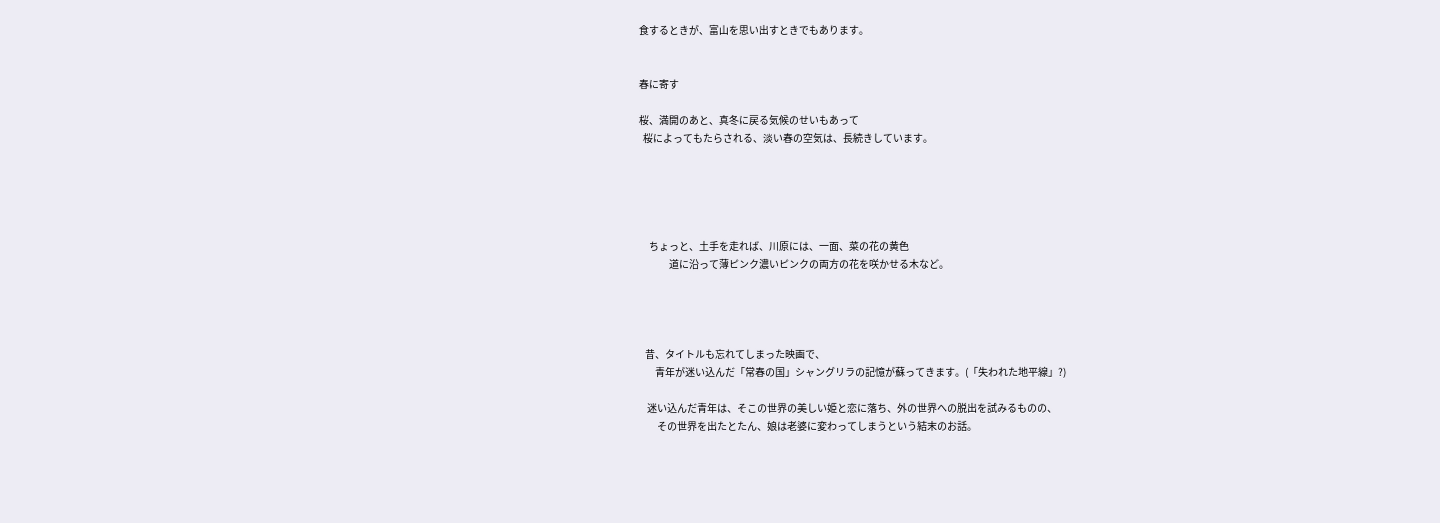食するときが、富山を思い出すときでもあります。


春に寄す

桜、満開のあと、真冬に戻る気候のせいもあって
  桜によってもたらされる、淡い春の空気は、長続きしています。





     ちょっと、土手を走れば、川原には、一面、菜の花の黄色
               道に沿って薄ピンク濃いピンクの両方の花を咲かせる木など。




   昔、タイトルも忘れてしまった映画で、
        青年が迷い込んだ「常春の国」シャングリラの記憶が蘇ってきます。(「失われた地平線」?)

    迷い込んだ青年は、そこの世界の美しい姫と恋に落ち、外の世界への脱出を試みるものの、
         その世界を出たとたん、娘は老婆に変わってしまうという結末のお話。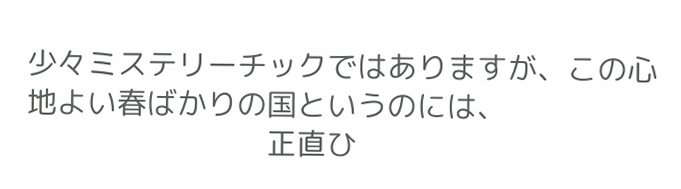少々ミステリーチックではありますが、この心地よい春ばかりの国というのには、
                              正直ひ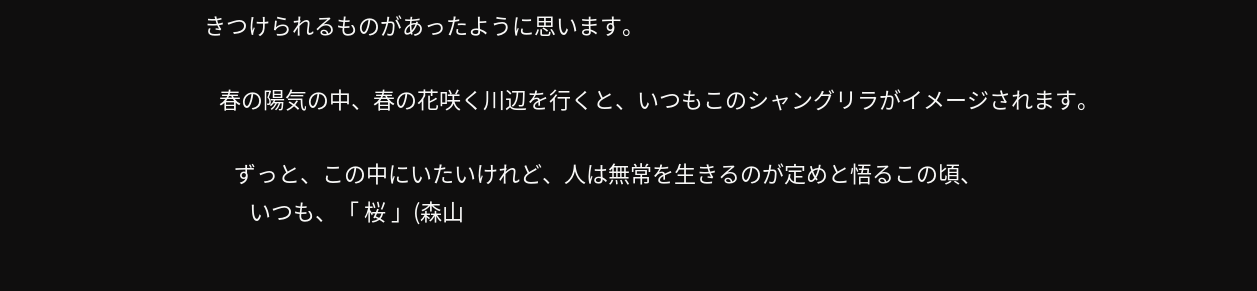きつけられるものがあったように思います。

   春の陽気の中、春の花咲く川辺を行くと、いつもこのシャングリラがイメージされます。

      ずっと、この中にいたいけれど、人は無常を生きるのが定めと悟るこの頃、
         いつも、「 桜 」(森山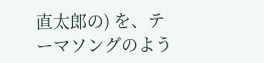直太郎の) を、テーマソングのよう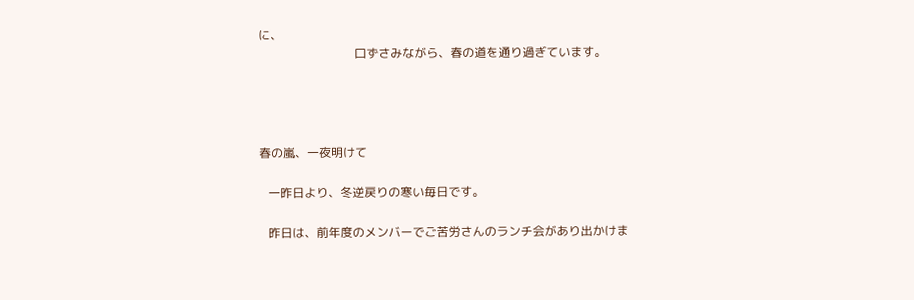に、
                                口ずさみながら、春の道を通り過ぎています。




春の嵐、一夜明けて

   一昨日より、冬逆戻りの寒い毎日です。

   昨日は、前年度のメンバーでご苦労さんのランチ会があり出かけま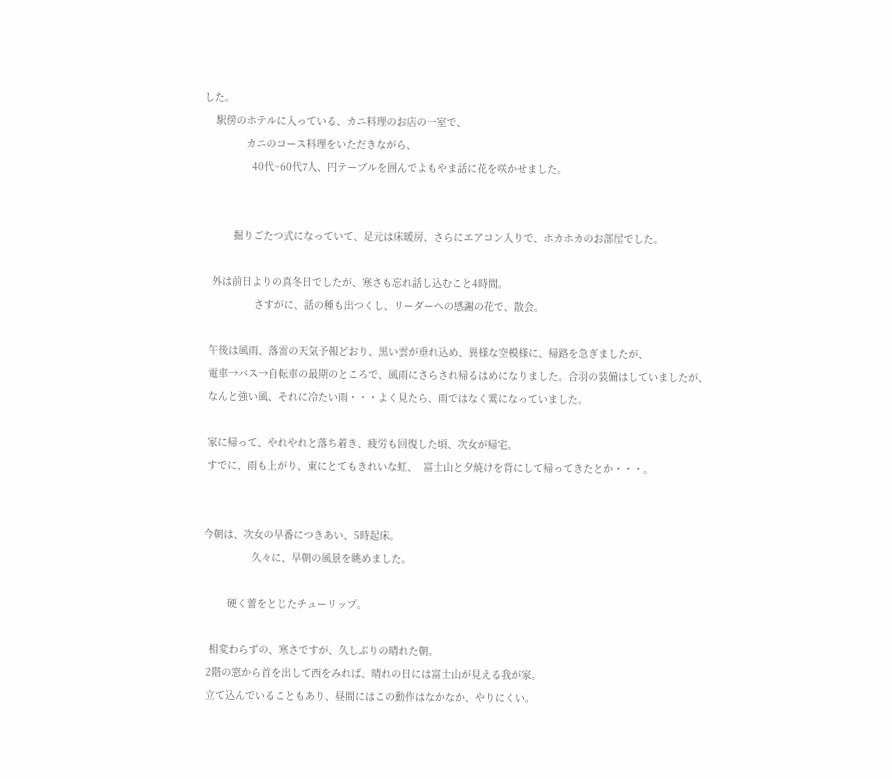した。
    駅傍のホテルに入っている、カニ料理のお店の一室で、
              カニのコース料理をいただきながら、
                40代~60代7人、円テーブルを囲んでよもやま話に花を咲かせました。


          掘りごたつ式になっていて、足元は床暖房、さらにエアコン入りで、ホカホカのお部屋でした。

   外は前日よりの真冬日でしたが、寒さも忘れ話し込むこと4時間。
                 さすがに、話の種も出つくし、リーダーへの感謝の花で、散会。

  午後は風雨、落雷の天気予報どおり、黒い雲が垂れ込め、異様な空模様に、帰路を急ぎましたが、
  電車→バス→自転車の最期のところで、風雨にさらされ帰るはめになりました。合羽の装備はしていましたが、
  なんと強い風、それに冷たい雨・・・よく見たら、雨ではなく霙になっていました。

  家に帰って、やれやれと落ち着き、疲労も回復した頃、次女が帰宅。
  すでに、雨も上がり、東にとてもきれいな虹、  富士山と夕焼けを背にして帰ってきたとか・・・。


 今朝は、次女の早番につきあい、5時起床。
                 久々に、早朝の風景を眺めました。

         硬く蕾をとじたチューリップ。

   相変わらずの、寒さですが、久しぶりの晴れた朝。
  2階の窓から首を出して西をみれば、晴れの日には富士山が見える我が家。
  立て込んでいることもあり、昼間にはこの動作はなかなか、やりにくい。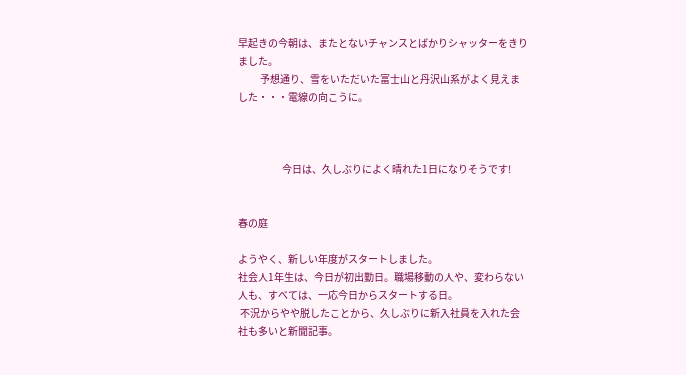早起きの今朝は、またとないチャンスとばかりシャッターをきりました。
           予想通り、雪をいただいた富士山と丹沢山系がよく見えました・・・電線の向こうに。



                      今日は、久しぶりによく晴れた1日になりそうです!


春の庭

ようやく、新しい年度がスタートしました。
社会人1年生は、今日が初出勤日。職場移動の人や、変わらない人も、すべては、一応今日からスタートする日。
 不況からやや脱したことから、久しぶりに新入社員を入れた会社も多いと新聞記事。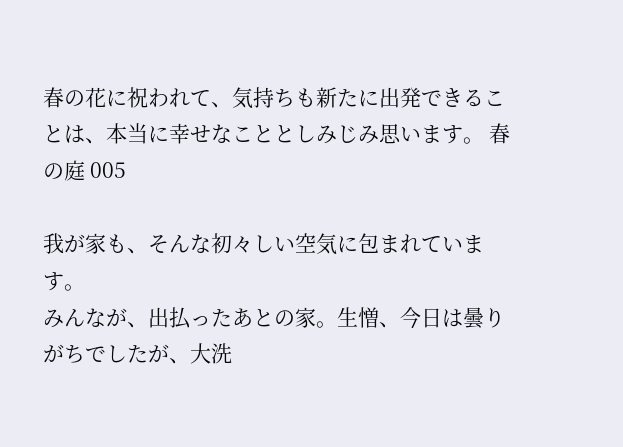春の花に祝われて、気持ちも新たに出発できることは、本当に幸せなこととしみじみ思います。 春の庭 005

我が家も、そんな初々しい空気に包まれています。
みんなが、出払ったあとの家。生憎、今日は曇りがちでしたが、大洗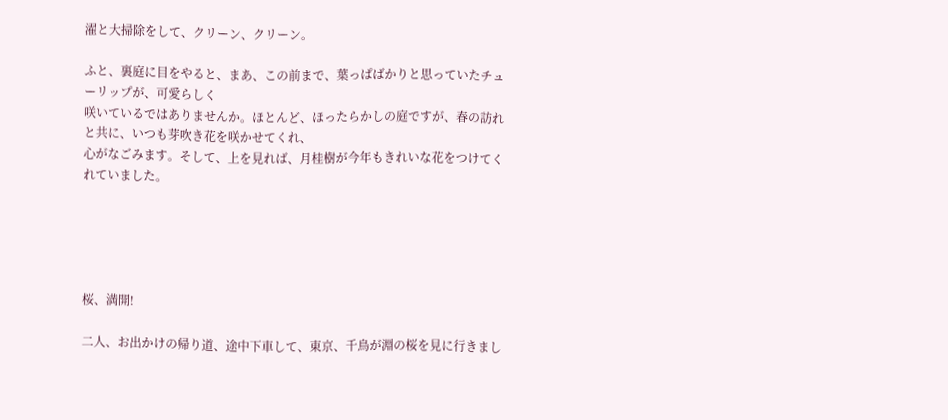濯と大掃除をして、クリーン、クリーン。

ふと、裏庭に目をやると、まあ、この前まで、葉っぱばかりと思っていたチューリップが、可愛らしく
咲いているではありませんか。ほとんど、ほったらかしの庭ですが、春の訪れと共に、いつも芽吹き花を咲かせてくれ、
心がなごみます。そして、上を見れば、月桂樹が今年もきれいな花をつけてくれていました。





桜、満開!

二人、お出かけの帰り道、途中下車して、東京、千鳥が淵の桜を見に行きまし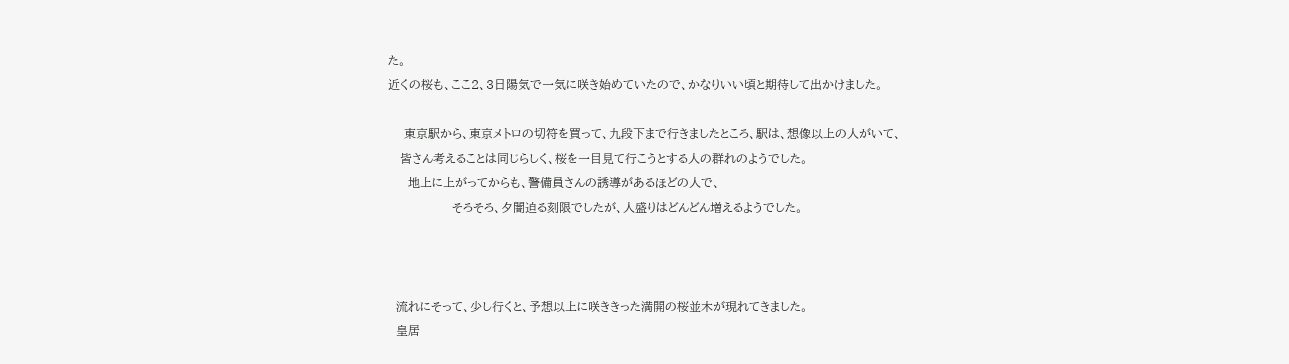た。
近くの桜も、ここ2、3日陽気で一気に咲き始めていたので、かなりいい頃と期待して出かけました。

    東京駅から、東京メトロの切符を買って、九段下まで行きましたところ、駅は、想像以上の人がいて、
   皆さん考えることは同じらしく、桜を一目見て行こうとする人の群れのようでした。
     地上に上がってからも、警備員さんの誘導があるほどの人で、
                そろそろ、夕闇迫る刻限でしたが、人盛りはどんどん増えるようでした。



  流れにそって、少し行くと、予想以上に咲ききった満開の桜並木が現れてきました。
  皇居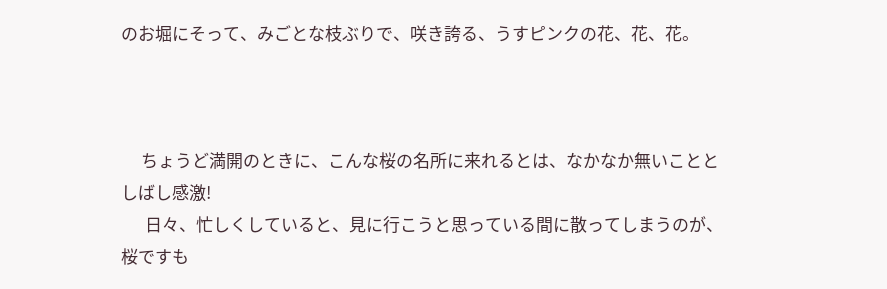のお堀にそって、みごとな枝ぶりで、咲き誇る、うすピンクの花、花、花。



     ちょうど満開のときに、こんな桜の名所に来れるとは、なかなか無いこととしばし感激!
      日々、忙しくしていると、見に行こうと思っている間に散ってしまうのが、桜ですも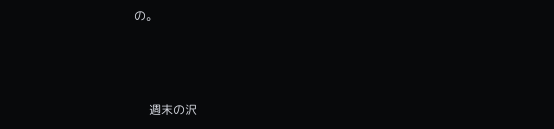の。



     週末の沢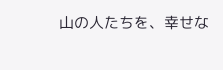山の人たちを、幸せな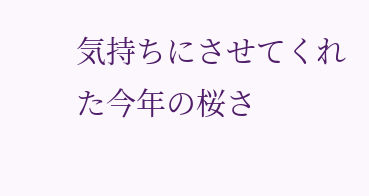気持ちにさせてくれた今年の桜さ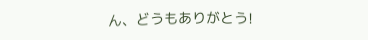ん、どうもありがとう!